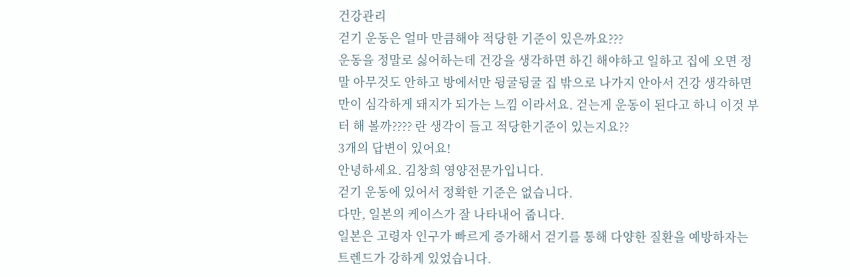건강관리
걷기 운동은 얼마 만큼해야 적당한 기준이 있은까요???
운동을 정말로 싫어하는데 건강을 생각하면 하긴 해야하고 일하고 집에 오면 정말 아무것도 안하고 방에서만 뒹굴뒹굴 집 밖으로 나가지 안아서 건강 생각하면 만이 심각하게 돼지가 되가는 느낌 이라서요. 걷는게 운동이 된다고 하니 이것 부터 해 볼까???? 란 생각이 들고 적당한기준이 있는지요??
3개의 답변이 있어요!
안녕하세요. 김창희 영양전문가입니다.
걷기 운동에 있어서 정확한 기준은 없습니다.
다만, 일본의 케이스가 잘 나타내어 줍니다.
일본은 고령자 인구가 빠르게 증가해서 걷기를 통해 다양한 질환을 예방하자는 트렌드가 강하게 있었습니다.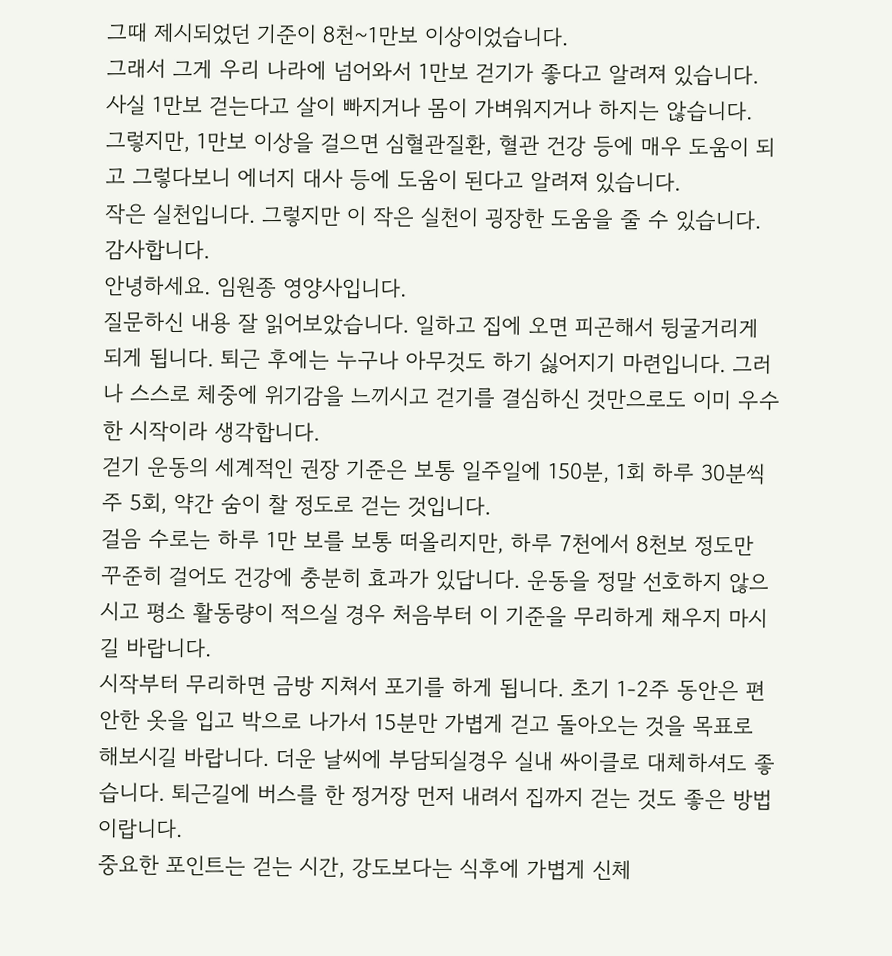그때 제시되었던 기준이 8천~1만보 이상이었습니다.
그래서 그게 우리 나라에 넘어와서 1만보 걷기가 좋다고 알려져 있습니다.
사실 1만보 걷는다고 살이 빠지거나 몸이 가벼워지거나 하지는 않습니다.
그렇지만, 1만보 이상을 걸으면 심혈관질환, 혈관 건강 등에 매우 도움이 되고 그렇다보니 에너지 대사 등에 도움이 된다고 알려져 있습니다.
작은 실천입니다. 그렇지만 이 작은 실천이 굉장한 도움을 줄 수 있습니다.
감사합니다.
안녕하세요. 임원종 영양사입니다.
질문하신 내용 잘 읽어보았습니다. 일하고 집에 오면 피곤해서 뒹굴거리게 되게 됩니다. 퇴근 후에는 누구나 아무것도 하기 싫어지기 마련입니다. 그러나 스스로 체중에 위기감을 느끼시고 걷기를 결심하신 것만으로도 이미 우수한 시작이라 생각합니다.
걷기 운동의 세계적인 권장 기준은 보통 일주일에 150분, 1회 하루 30분씩 주 5회, 약간 숨이 찰 정도로 걷는 것입니다.
걸음 수로는 하루 1만 보를 보통 떠올리지만, 하루 7천에서 8천보 정도만 꾸준히 걸어도 건강에 충분히 효과가 있답니다. 운동을 정말 선호하지 않으시고 평소 활동량이 적으실 경우 처음부터 이 기준을 무리하게 채우지 마시길 바랍니다.
시작부터 무리하면 금방 지쳐서 포기를 하게 됩니다. 초기 1-2주 동안은 편안한 옷을 입고 박으로 나가서 15분만 가볍게 걷고 돌아오는 것을 목표로 해보시길 바랍니다. 더운 날씨에 부담되실경우 실내 싸이클로 대체하셔도 좋습니다. 퇴근길에 버스를 한 정거장 먼저 내려서 집까지 걷는 것도 좋은 방법이랍니다.
중요한 포인트는 걷는 시간, 강도보다는 식후에 가볍게 신체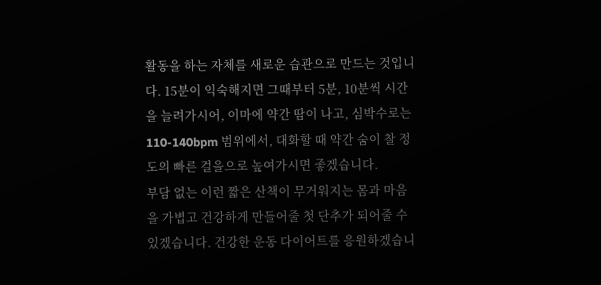활동을 하는 자체를 새로운 습관으로 만드는 것입니다. 15분이 익숙해지면 그때부터 5분, 10분씩 시간을 늘려가시어, 이마에 약간 땀이 나고, 심박수로는 110-140bpm 범위에서, 대화할 때 약간 숨이 찰 정도의 빠른 걸을으로 높여가시면 좋겠습니다.
부담 없는 이런 짧은 산책이 무거워지는 몸과 마음을 가볍고 건강하게 만들어줄 첫 단추가 되어줄 수 있겠습니다. 건강한 운동 다이어트를 응원하겠습니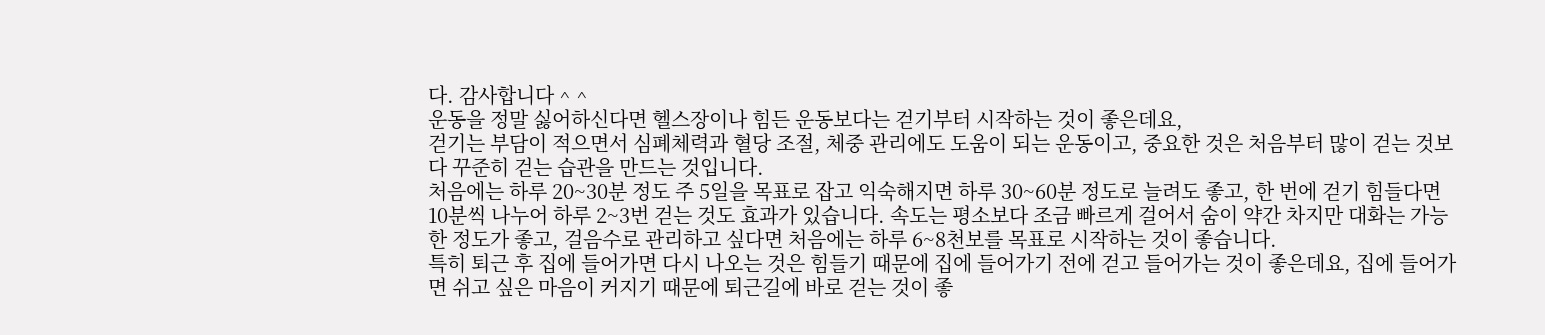다. 감사합니다 ^ ^
운동을 정말 싫어하신다면 헬스장이나 힘든 운동보다는 걷기부터 시작하는 것이 좋은데요,
걷기는 부담이 적으면서 심폐체력과 혈당 조절, 체중 관리에도 도움이 되는 운동이고, 중요한 것은 처음부터 많이 걷는 것보다 꾸준히 걷는 습관을 만드는 것입니다.
처음에는 하루 20~30분 정도 주 5일을 목표로 잡고 익숙해지면 하루 30~60분 정도로 늘려도 좋고, 한 번에 걷기 힘들다면 10분씩 나누어 하루 2~3번 걷는 것도 효과가 있습니다. 속도는 평소보다 조금 빠르게 걸어서 숨이 약간 차지만 대화는 가능한 정도가 좋고, 걸음수로 관리하고 싶다면 처음에는 하루 6~8천보를 목표로 시작하는 것이 좋습니다.
특히 퇴근 후 집에 들어가면 다시 나오는 것은 힘들기 때문에 집에 들어가기 전에 걷고 들어가는 것이 좋은데요, 집에 들어가면 쉬고 싶은 마음이 커지기 때문에 퇴근길에 바로 걷는 것이 좋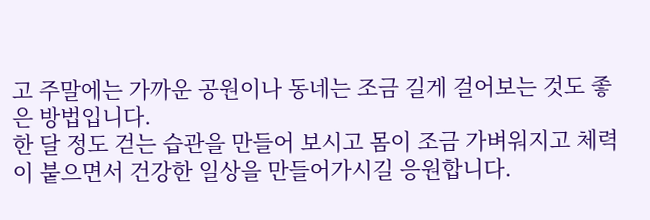고 주말에는 가까운 공원이나 동네는 조금 길게 걸어보는 것도 좋은 방법입니다.
한 달 정도 걷는 습관을 만들어 보시고 몸이 조금 가벼워지고 체력이 붙으면서 건강한 일상을 만들어가시길 응원합니다.